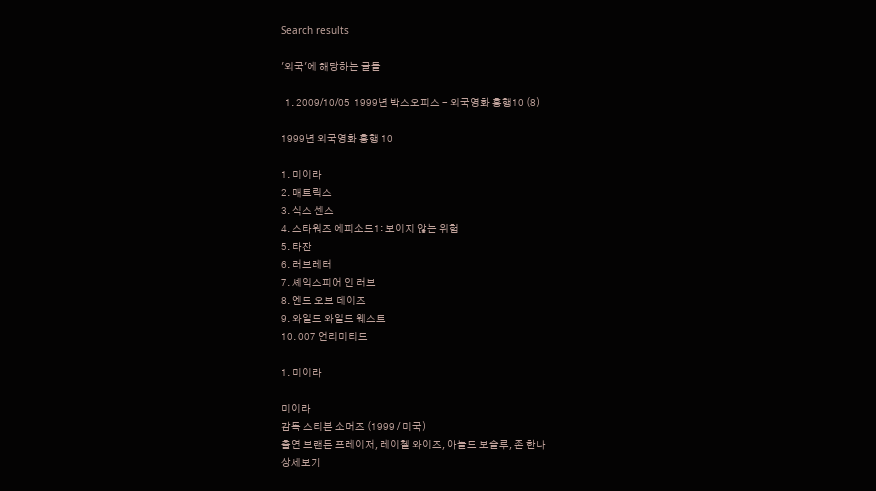Search results

'외국'에 해당하는 글들

  1. 2009/10/05  1999년 박스오피스 - 외국영화 흥행10 (8)

1999년 외국영화 흥행 10

1. 미이라
2. 매트릭스
3. 식스 센스
4. 스타워즈 에피소드1: 보이지 않는 위험
5. 타잔
6. 러브레터
7. 셰익스피어 인 러브
8. 엔드 오브 데이즈
9. 와일드 와일드 웨스트
10. 007 언리미티드

1. 미이라

미이라
감독 스티븐 소머즈 (1999 / 미국)
출연 브랜든 프레이저, 레이첼 와이즈, 아놀드 보슬루, 존 한나
상세보기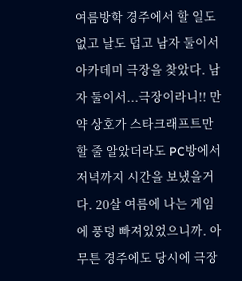여름방학 경주에서 할 일도 없고 날도 덥고 남자 둘이서 아카데미 극장을 찾았다. 남자 둘이서...극장이라니!! 만약 상호가 스타크래프트만 할 줄 알았더라도 PC방에서 저녁까지 시간을 보냈을거다. 20살 여름에 나는 게임에 풍덩 빠져있었으니까. 아무튼 경주에도 당시에 극장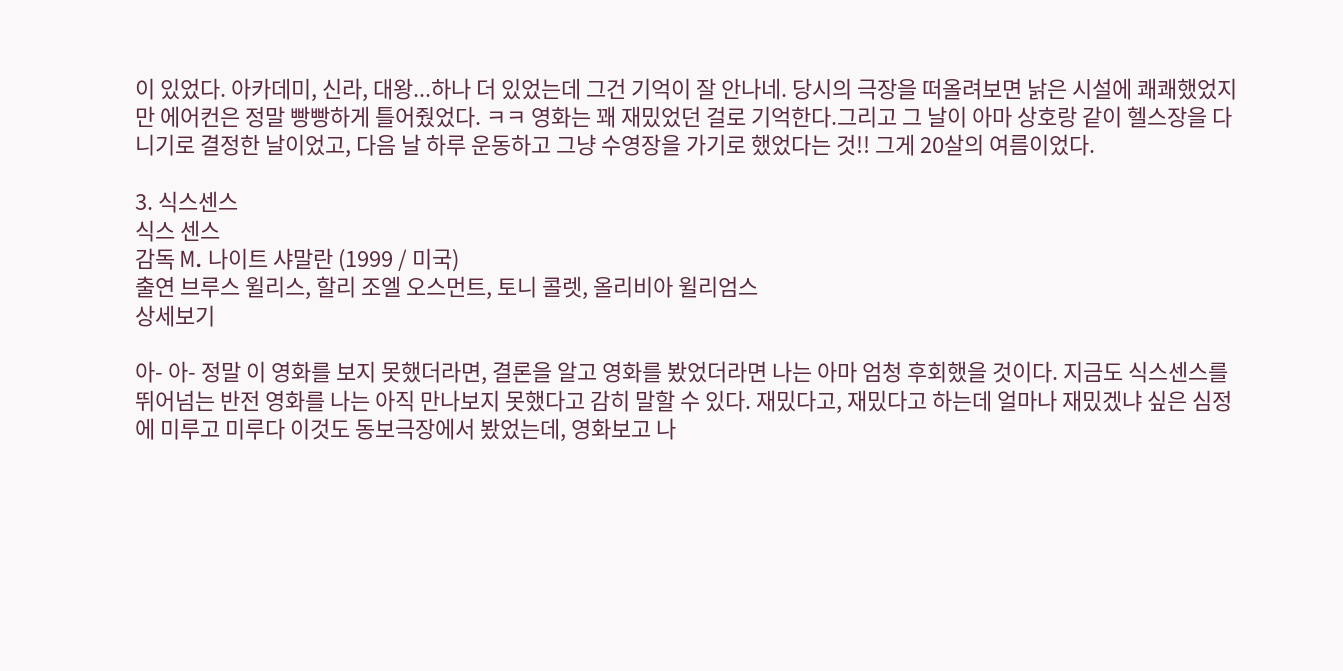이 있었다. 아카데미, 신라, 대왕...하나 더 있었는데 그건 기억이 잘 안나네. 당시의 극장을 떠올려보면 낡은 시설에 쾌쾌했었지만 에어컨은 정말 빵빵하게 틀어줬었다. ㅋㅋ 영화는 꽤 재밌었던 걸로 기억한다.그리고 그 날이 아마 상호랑 같이 헬스장을 다니기로 결정한 날이었고, 다음 날 하루 운동하고 그냥 수영장을 가기로 했었다는 것!! 그게 20살의 여름이었다.

3. 식스센스
식스 센스
감독 M. 나이트 샤말란 (1999 / 미국)
출연 브루스 윌리스, 할리 조엘 오스먼트, 토니 콜렛, 올리비아 윌리엄스
상세보기

아- 아- 정말 이 영화를 보지 못했더라면, 결론을 알고 영화를 봤었더라면 나는 아마 엄청 후회했을 것이다. 지금도 식스센스를 뛰어넘는 반전 영화를 나는 아직 만나보지 못했다고 감히 말할 수 있다. 재밌다고, 재밌다고 하는데 얼마나 재밌겠냐 싶은 심정에 미루고 미루다 이것도 동보극장에서 봤었는데, 영화보고 나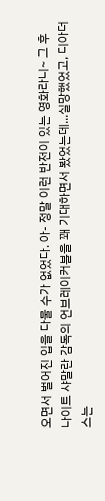오면서 벌어진 입을 다물 수가 없었다. 아- 정말 이런 반전이 있는 영화라니~ 그 후 나이트 샤말란 감독의 언브레이커블을 꽤 기대하면서 봤었는데...실망했었고, 디아더스는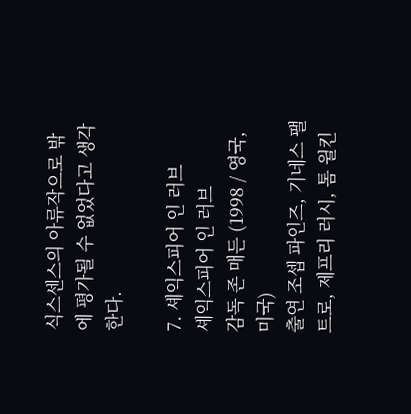식스센스의 아류작으로 밖에 평가될 수 없었다고 생각한다.

7. 셰익스피어 인 러브
셰익스피어 인 러브
감독 존 매든 (1998 / 영국, 미국)
출연 조셉 파인즈, 기네스 팰트로, 제프리 러시, 톰 윌킨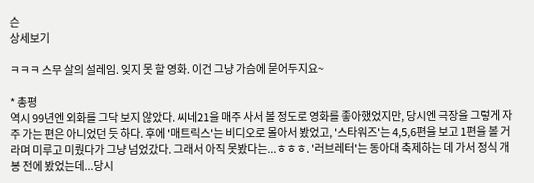슨
상세보기

ㅋㅋㅋ 스무 살의 설레임. 잊지 못 할 영화. 이건 그냥 가슴에 묻어두지요~

* 총평
역시 99년엔 외화를 그닥 보지 않았다. 씨네21을 매주 사서 볼 정도로 영화를 좋아했었지만, 당시엔 극장을 그렇게 자주 가는 편은 아니었던 듯 하다. 후에 '매트릭스'는 비디오로 몰아서 봤었고, '스타워즈'는 4,5,6편을 보고 1편을 볼 거라며 미루고 미뤘다가 그냥 넘었갔다. 그래서 아직 못봤다는...ㅎㅎㅎ. '러브레터'는 동아대 축제하는 데 가서 정식 개봉 전에 봤었는데...당시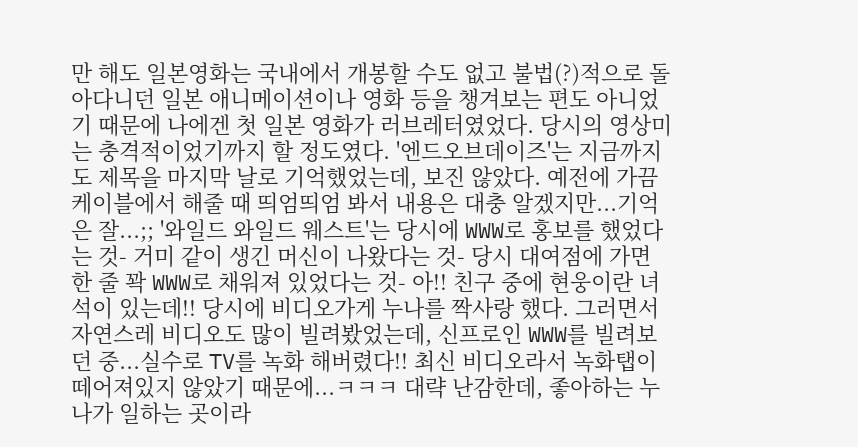만 해도 일본영화는 국내에서 개봉할 수도 없고 불법(?)적으로 돌아다니던 일본 애니메이션이나 영화 등을 챙겨보는 편도 아니었기 때문에 나에겐 첫 일본 영화가 러브레터였었다. 당시의 영상미는 충격적이었기까지 할 정도였다. '엔드오브데이즈'는 지금까지도 제목을 마지막 날로 기억했었는데, 보진 않았다. 예전에 가끔 케이블에서 해줄 때 띄엄띄엄 봐서 내용은 대충 알겠지만...기억은 잘...;; '와일드 와일드 웨스트'는 당시에 WWW로 홍보를 했었다는 것- 거미 같이 생긴 머신이 나왔다는 것- 당시 대여점에 가면 한 줄 꽉 WWW로 채워져 있었다는 것- 아!! 친구 중에 현웅이란 녀석이 있는데!! 당시에 비디오가게 누나를 짝사랑 했다. 그러면서 자연스레 비디오도 많이 빌려봤었는데, 신프로인 WWW를 빌려보던 중...실수로 TV를 녹화 해버렸다!! 최신 비디오라서 녹화탭이 떼어져있지 않았기 때문에...ㅋㅋㅋ 대략 난감한데, 좋아하는 누나가 일하는 곳이라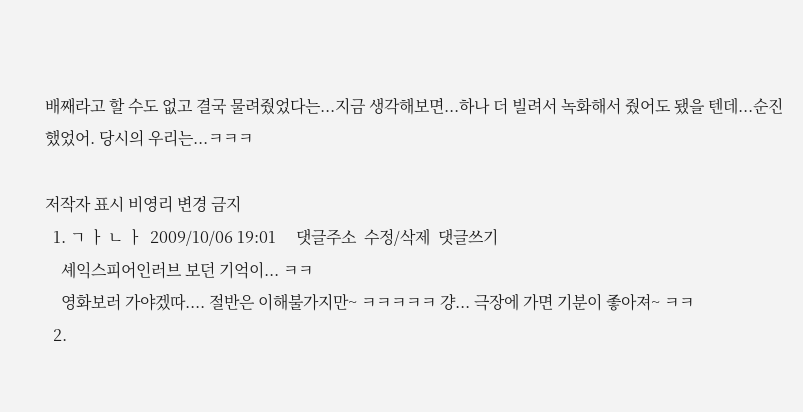배째라고 할 수도 없고 결국 물려줬었다는...지금 생각해보면...하나 더 빌려서 녹화해서 줬어도 됐을 텐데...순진했었어. 당시의 우리는...ㅋㅋㅋ

저작자 표시 비영리 변경 금지
  1. ㄱ ㅏ ㄴ ㅏ  2009/10/06 19:01     댓글주소  수정/삭제  댓글쓰기
    셰익스피어인러브 보던 기억이... ㅋㅋ
    영화보러 가야겠따.... 절반은 이해불가지만~ ㅋㅋㅋㅋㅋ 걍... 극장에 가면 기분이 좋아져~ ㅋㅋ
  2.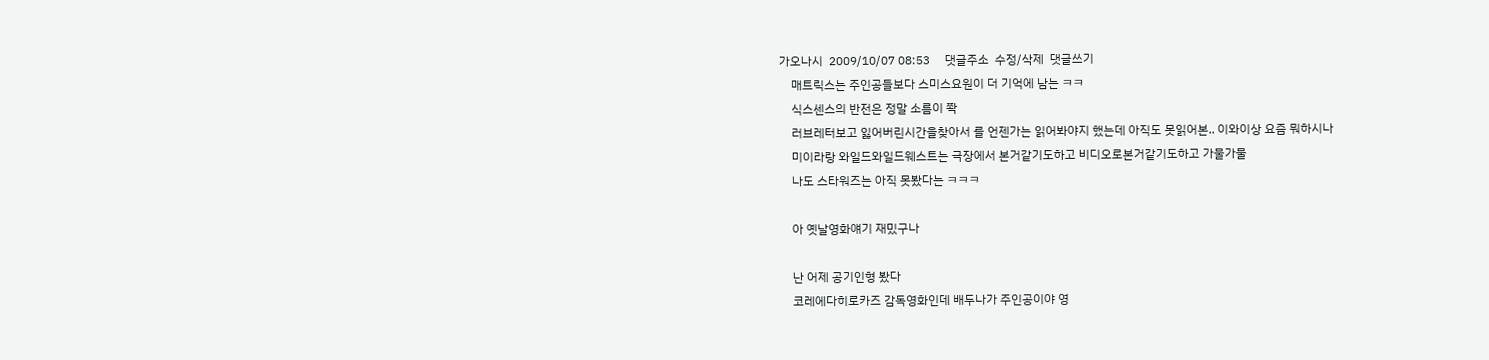가오나시  2009/10/07 08:53     댓글주소  수정/삭제  댓글쓰기
    매트릭스는 주인공들보다 스미스요원이 더 기억에 남는 ㅋㅋ
    식스센스의 반전은 정말 소름이 쫙
    러브레터보고 잃어버린시간을찾아서 를 언젠가는 읽어봐야지 했는데 아직도 못읽어본.. 이와이상 요즘 뭐하시나
    미이라랑 와일드와일드웨스트는 극장에서 본거같기도하고 비디오로본거같기도하고 가물가물
    나도 스타워즈는 아직 못봤다는 ㅋㅋㅋ

    아 옛날영화얘기 재밌구나

    난 어제 공기인형 봤다
    코레에다히로카즈 감독영화인데 배두나가 주인공이야 영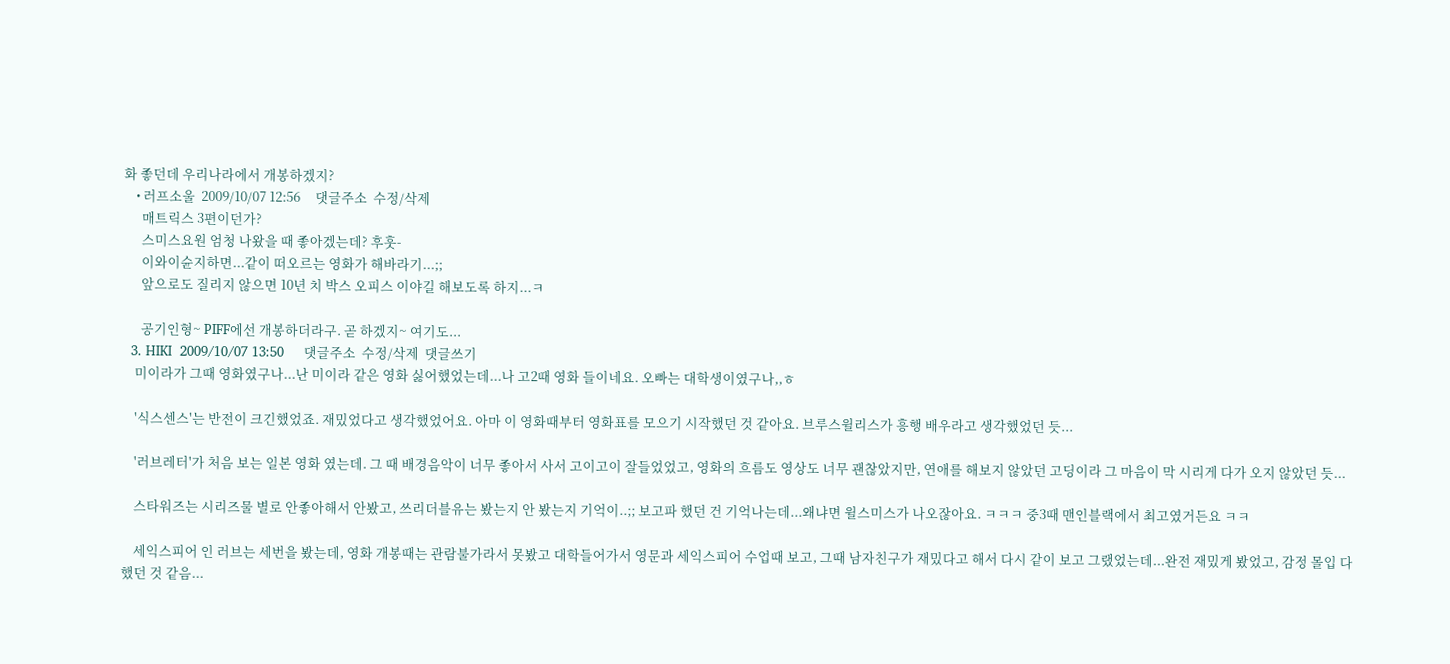화 좋던데 우리나라에서 개봉하겠지?
    • 러프소울  2009/10/07 12:56     댓글주소  수정/삭제
      매트릭스 3편이던가?
      스미스요원 엄청 나왔을 때 좋아겠는데? 후훗-
      이와이슌지하면...같이 떠오르는 영화가 해바라기...;;
      앞으로도 질리지 않으면 10년 치 박스 오피스 이야길 해보도록 하지...ㅋ

      공기인형~ PIFF에선 개봉하더라구. 곧 하겠지~ 여기도...
  3. HIKI  2009/10/07 13:50     댓글주소  수정/삭제  댓글쓰기
    미이라가 그때 영화였구나...난 미이라 같은 영화 싫어했었는데...나 고2때 영화 들이네요. 오빠는 대학생이였구나,,ㅎ

    '식스센스'는 반전이 크긴했었죠. 재밌었다고 생각했었어요. 아마 이 영화때부터 영화표를 모으기 시작했던 것 같아요. 브루스윌리스가 흥행 배우라고 생각했었던 듯...

    '러브레터'가 처음 보는 일본 영화 였는데. 그 때 배경음악이 너무 좋아서 사서 고이고이 잘들었었고, 영화의 흐름도 영상도 너무 괜찮았지만, 연애를 해보지 않았던 고딩이라 그 마음이 막 시리게 다가 오지 않았던 듯...

    스타워즈는 시리즈물 별로 안좋아해서 안봤고, 쓰리더블유는 봤는지 안 봤는지 기억이..;; 보고파 했던 건 기억나는데...왜냐면 윌스미스가 나오잖아요. ㅋㅋㅋ 중3때 맨인블랙에서 최고였거든요 ㅋㅋ

    세익스피어 인 러브는 세번을 봤는데, 영화 개봉때는 관람불가라서 못봤고 대학들어가서 영문과 세익스피어 수업때 보고, 그때 남자친구가 재밌다고 해서 다시 같이 보고 그랬었는데...완전 재밌게 봤었고, 감정 몰입 다 했던 것 같음...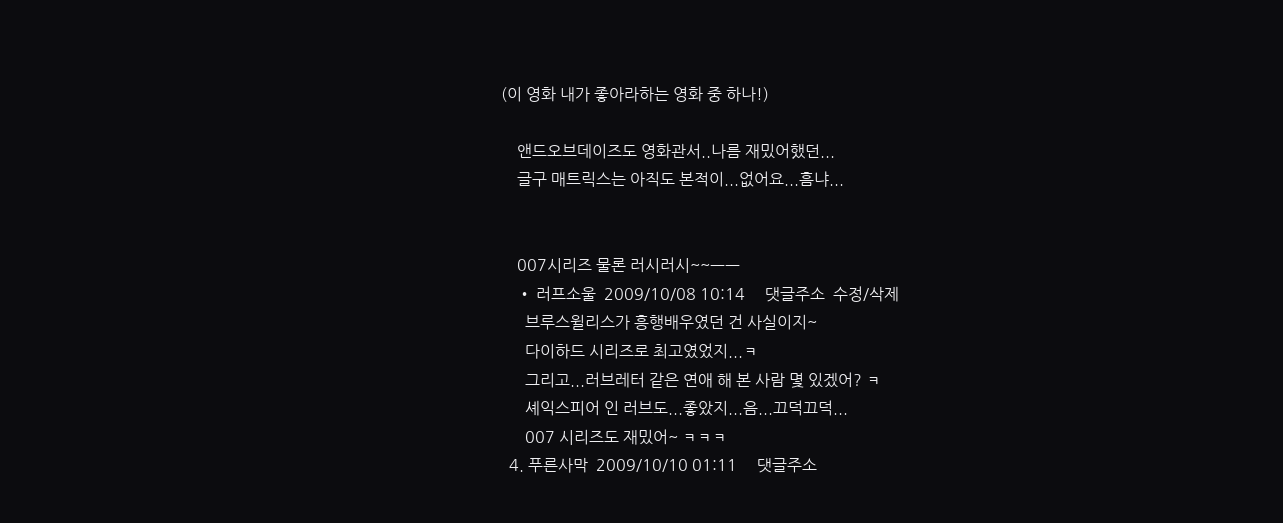(이 영화 내가 좋아라하는 영화 중 하나!)

    앤드오브데이즈도 영화관서..나름 재밌어했던...
    글구 매트릭스는 아직도 본적이...없어요...흠냐...


    007시리즈 물론 러시러시~~ㅡㅡ
    • 러프소울  2009/10/08 10:14     댓글주소  수정/삭제
      브루스윌리스가 흥행배우였던 건 사실이지~
      다이하드 시리즈로 최고였었지...ㅋ
      그리고...러브레터 같은 연애 해 본 사람 몇 있겠어? ㅋ
      셰익스피어 인 러브도...좋았지...음...끄덕끄덕...
      007 시리즈도 재밌어~ ㅋㅋㅋ
  4. 푸른사막  2009/10/10 01:11     댓글주소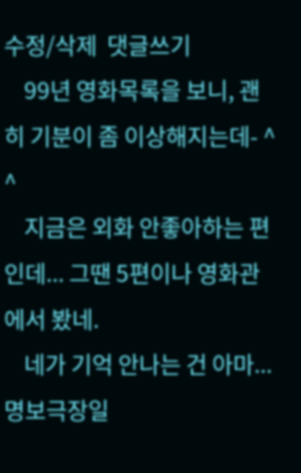수정/삭제  댓글쓰기
    99년 영화목록을 보니, 괜히 기분이 좀 이상해지는데- ^ ^
    지금은 외화 안좋아하는 편인데... 그땐 5편이나 영화관에서 봤네.
    네가 기억 안나는 건 아마... 명보극장일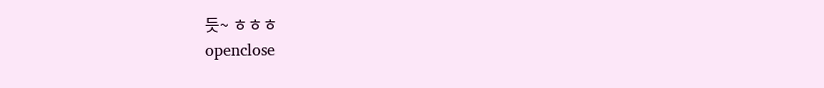듯~ ㅎㅎㅎ
openclose